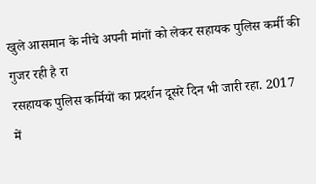खुले आसमान के नीचे अपनी मांगों को लेकर सहायक पुलिस कर्मी की गुजर रही है रा
रसहायक पुलिस कर्मियों का प्रदर्शन दूसरे दिन भी जारी रहा. 2017 में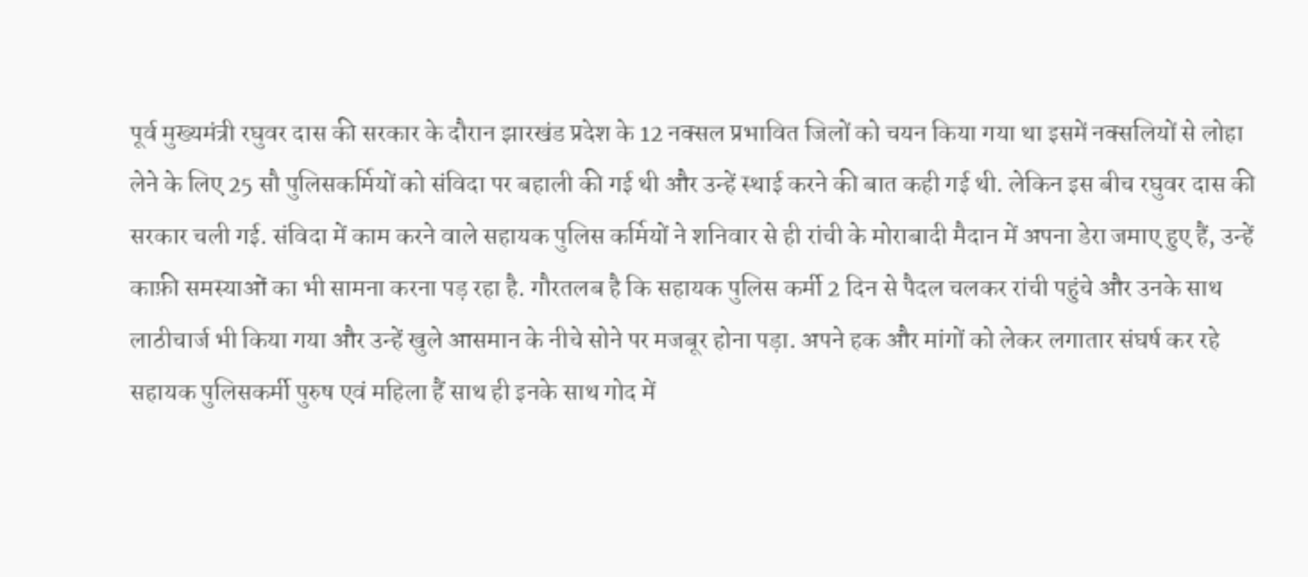पूर्व मुख्यमंत्री रघुवर दास की सरकार के दौरान झारखंड प्रदेश के 12 नक्सल प्रभावित जिलों को चयन किया गया था इसमें नक्सलियों से लोहा लेने के लिए 25 सौ पुलिसकर्मियों को संविदा पर बहाली की गई थी और उन्हें स्थाई करने की बात कही गई थी. लेकिन इस बीच रघुवर दास की सरकार चली गई. संविदा में काम करने वाले सहायक पुलिस कर्मियों ने शनिवार से ही रांची के मोराबादी मैदान में अपना डेरा जमाए हुए हैं, उन्हें काफ़ी समस्याओं का भी सामना करना पड़ रहा है. गौरतलब है कि सहायक पुलिस कर्मी 2 दिन से पैदल चलकर रांची पहुंचे और उनके साथ लाठीचार्ज भी किया गया और उन्हें खुले आसमान के नीचे सोने पर मजबूर होना पड़ा. अपने हक और मांगों को लेकर लगातार संघर्ष कर रहे सहायक पुलिसकर्मी पुरुष एवं महिला हैं साथ ही इनके साथ गोद में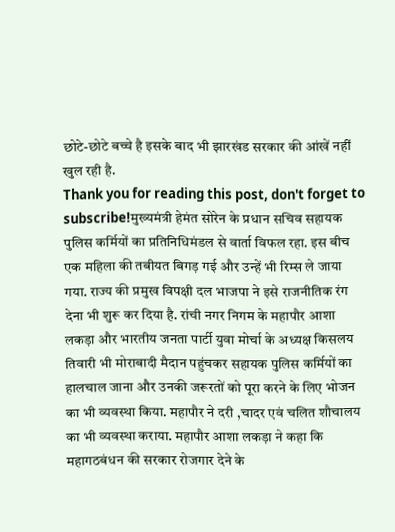छोटे-छोटे बच्चे है इसके बाद भी झारखंड सरकार की आंखें नहीं खुल रही है.
Thank you for reading this post, don't forget to subscribe!मुख्यमंत्री हेमंत सोरेन के प्रधान सचिव सहायक पुलिस कर्मियों का प्रतिनिधिमंडल से वार्ता विफल रहा. इस बीच एक महिला की तबीयत बिगड़ गई और उन्हें भी रिम्स ले जाया गया. राज्य की प्रमुख विपक्षी दल भाजपा ने इसे राजनीतिक रंग देना भी शुरू कर दिया है. रांची नगर निगम के महापौर आशा लकड़ा और भारतीय जनता पार्टी युवा मोर्चा के अध्यक्ष किसलय तिवारी भी मोराबादी मैदान पहुंचकर सहायक पुलिस कर्मियों का हालचाल जाना और उनकी जरूरतों को पूरा करने के लिए भोजन का भी व्यवस्था किया. महापौर ने दरी ,चादर एवं चलित शौचालय का भी व्यवस्था कराया. महापौर आशा लकड़ा ने कहा कि महागठबंधन की सरकार रोजगार देने के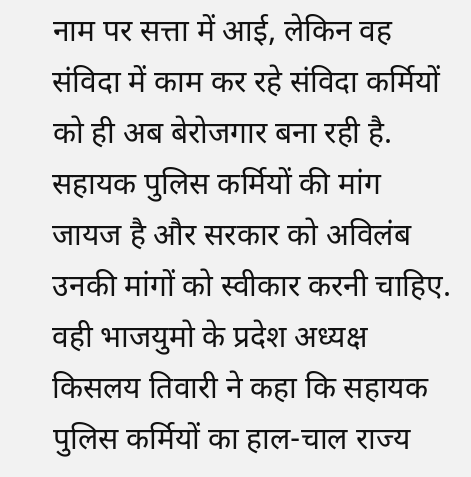नाम पर सत्ता में आई, लेकिन वह संविदा में काम कर रहे संविदा कर्मियों को ही अब बेरोजगार बना रही है. सहायक पुलिस कर्मियों की मांग जायज है और सरकार को अविलंब उनकी मांगों को स्वीकार करनी चाहिए. वही भाजयुमो के प्रदेश अध्यक्ष किसलय तिवारी ने कहा कि सहायक पुलिस कर्मियों का हाल-चाल राज्य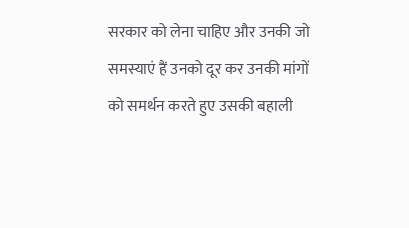सरकार को लेना चाहिए और उनकी जो समस्याएं हैं उनको दूर कर उनकी मांगों को समर्थन करते हुए उसकी बहाली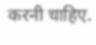करनी चाहिए.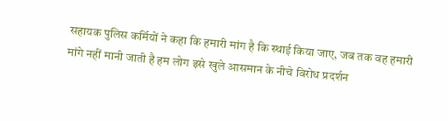सहायक पुलिस कर्मियों ने कहा कि हमारी मांग है कि स्थाई किया जाए, जब तक वह हमारी मांगे नहीं मानी जाती है हम लोग इसे खुले आसमान के नीचे विरोध प्रदर्शन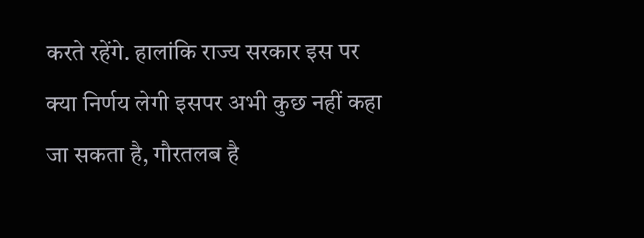करते रहेंगे. हालांकि राज्य सरकार इस पर क्या निर्णय लेगी इसपर अभी कुछ नहीं कहा जा सकता है, गौरतलब है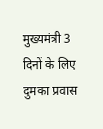मुख्यमंत्री 3 दिनों के लिए दुमका प्रवास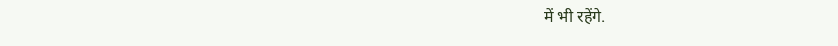में भी रहेंगे.